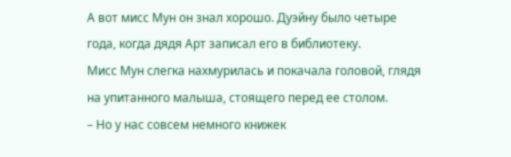А вот мисс Мун он знал хорошо. Дуэйну было четыре года, когда дядя Арт записал его в библиотеку.
Мисс Мун слегка нахмурилась и покачала головой, глядя на упитанного малыша, стоящего перед ее столом.
– Но у нас совсем немного книжек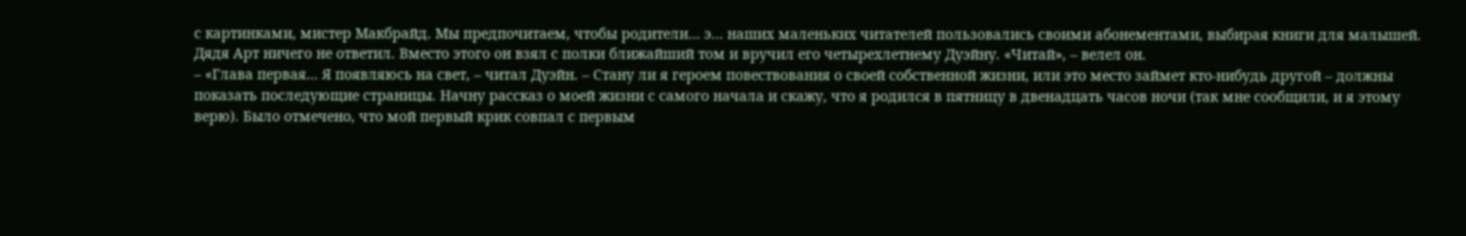с картинками, мистер Макбрайд. Мы предпочитаем, чтобы родители… э… наших маленьких читателей пользовались своими абонементами, выбирая книги для малышей.
Дядя Арт ничего не ответил. Вместо этого он взял с полки ближайший том и вручил его четырехлетнему Дуэйну. «Читай», – велел он.
– «Глава первая… Я появляюсь на свет, – читал Дуэйн. – Стану ли я героем повествования о своей собственной жизни, или это место займет кто-нибудь другой – должны показать последующие страницы. Начну рассказ о моей жизни с самого начала и скажу, что я родился в пятницу в двенадцать часов ночи (так мне сообщили, и я этому верю). Было отмечено, что мой первый крик совпал с первым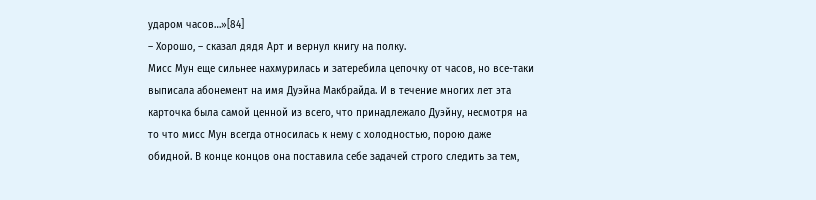ударом часов…»[84]
– Хорошо, – сказал дядя Арт и вернул книгу на полку.
Мисс Мун еще сильнее нахмурилась и затеребила цепочку от часов, но все-таки выписала абонемент на имя Дуэйна Макбрайда. И в течение многих лет эта карточка была самой ценной из всего, что принадлежало Дуэйну, несмотря на то что мисс Мун всегда относилась к нему с холодностью, порою даже обидной. В конце концов она поставила себе задачей строго следить за тем,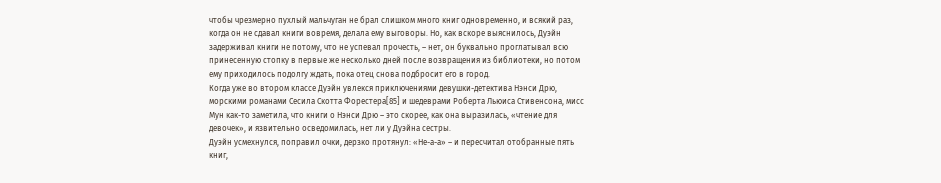чтобы чрезмерно пухлый мальчуган не брал слишком много книг одновременно, и всякий раз, когда он не сдавал книги вовремя, делала ему выговоры. Но, как вскоре выяснилось, Дуэйн задерживал книги не потому, что не успевал прочесть, – нет, он буквально проглатывал всю принесенную стопку в первые же несколько дней после возвращения из библиотеки, но потом ему приходилось подолгу ждать, пока отец снова подбросит его в город.
Когда уже во втором классе Дуэйн увлекся приключениями девушки-детектива Нэнси Дрю, морскими романами Сесила Скотта Форестера[85] и шедеврами Роберта Льюиса Стивенсона, мисс Мун как-то заметила, что книги о Нэнси Дрю – это скорее, как она выразилась, «чтение для девочек», и язвительно осведомилась, нет ли у Дуэйна сестры.
Дуэйн усмехнулся, поправил очки, дерзко протянул: «Не-а-а» – и пересчитал отобранные пять книг,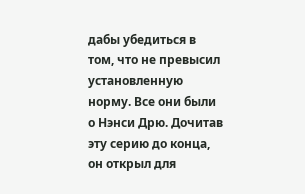дабы убедиться в том, что не превысил установленную норму. Все они были о Нэнси Дрю. Дочитав эту серию до конца, он открыл для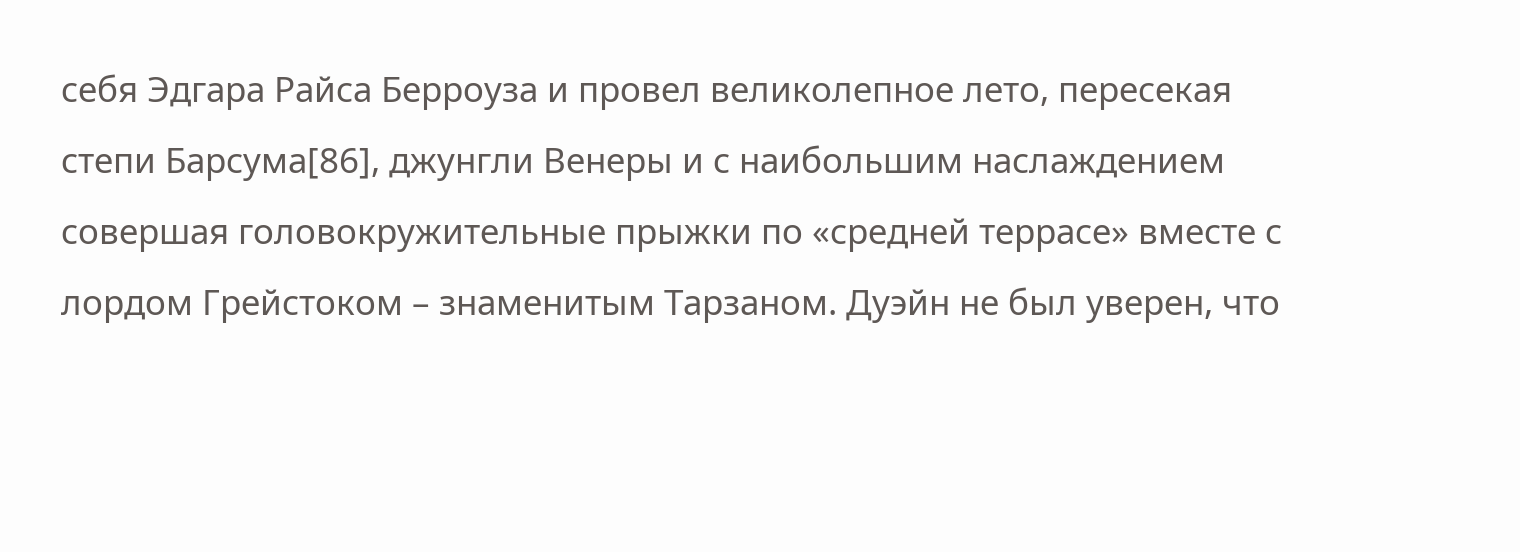себя Эдгара Райса Берроуза и провел великолепное лето, пересекая степи Барсума[86], джунгли Венеры и с наибольшим наслаждением совершая головокружительные прыжки по «средней террасе» вместе с лордом Грейстоком – знаменитым Тарзаном. Дуэйн не был уверен, что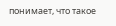понимает, что такое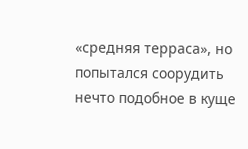«средняя терраса», но попытался соорудить нечто подобное в куще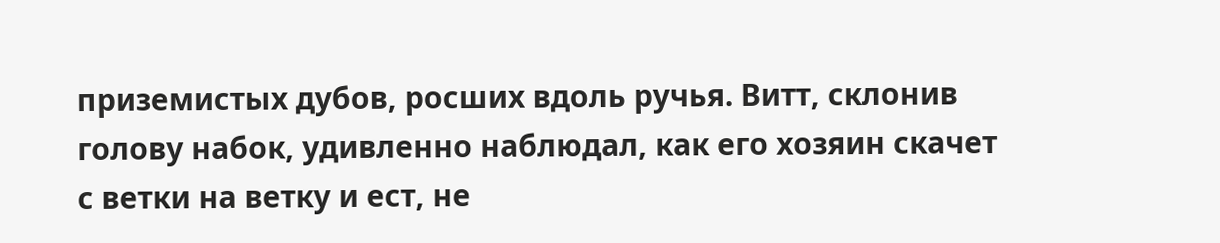приземистых дубов, росших вдоль ручья. Витт, склонив голову набок, удивленно наблюдал, как его хозяин скачет с ветки на ветку и ест, не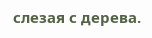слезая с дерева.